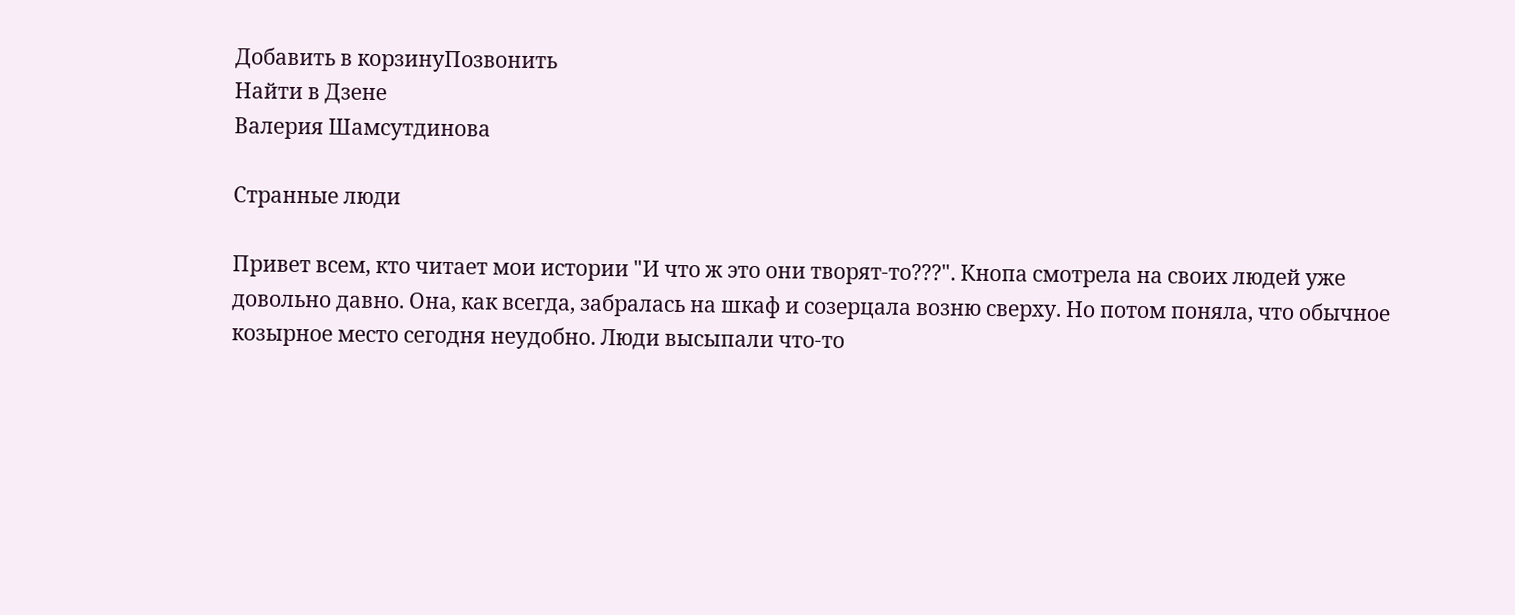Добавить в корзинуПозвонить
Найти в Дзене
Валерия Шамсутдинова

Странные люди

Привет всем, кто читает мои истории "И что ж это они творят-то???". Кнопа смотрела на своих людей уже довольно давно. Она, как всегда, забралась на шкаф и созерцала возню сверху. Но потом поняла, что обычное козырное место сегодня неудобно. Люди высыпали что-то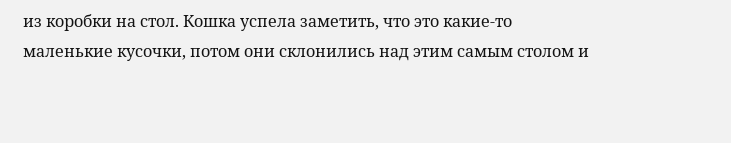из коробки на стол. Кошка успела заметить, что это какие-то маленькие кусочки, потом они склонились над этим самым столом и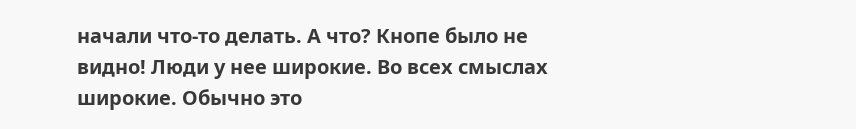начали что-то делать. А что? Кнопе было не видно! Люди у нее широкие. Во всех смыслах широкие. Обычно это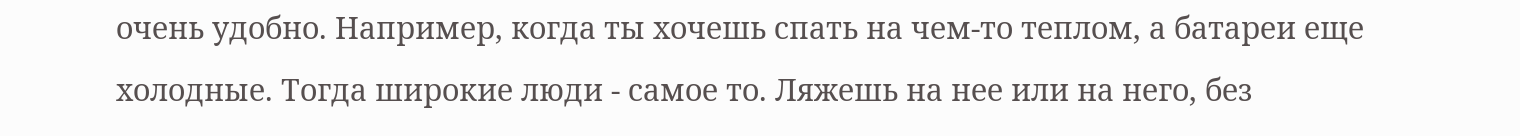очень удобно. Например, когда ты хочешь спать на чем-то теплом, а батареи еще холодные. Тогда широкие люди - самое то. Ляжешь на нее или на него, без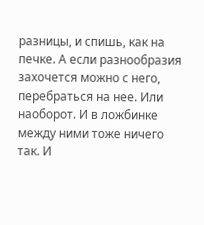разницы, и спишь, как на печке. А если разнообразия захочется можно с него, перебраться на нее. Или наоборот. И в ложбинке между ними тоже ничего так. И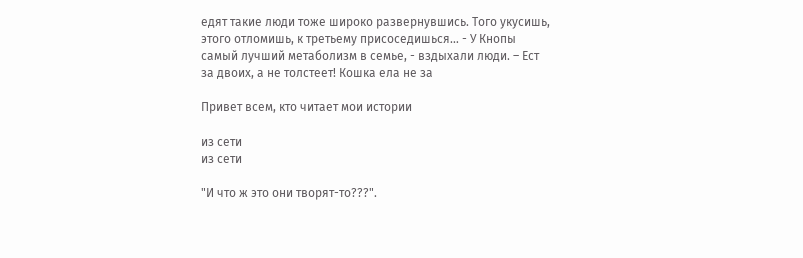едят такие люди тоже широко развернувшись. Того укусишь, этого отломишь, к третьему присоседишься… - У Кнопы самый лучший метаболизм в семье, - вздыхали люди. – Ест за двоих, а не толстеет! Кошка ела не за

Привет всем, кто читает мои истории

из сети
из сети

"И что ж это они творят-то???".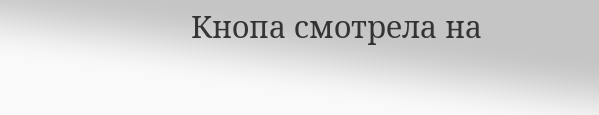Кнопа смотрела на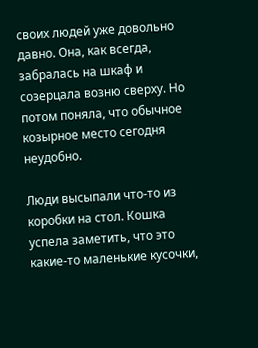своих людей уже довольно давно. Она, как всегда, забралась на шкаф и созерцала возню сверху. Но потом поняла, что обычное козырное место сегодня неудобно.

Люди высыпали что-то из коробки на стол. Кошка успела заметить, что это какие-то маленькие кусочки,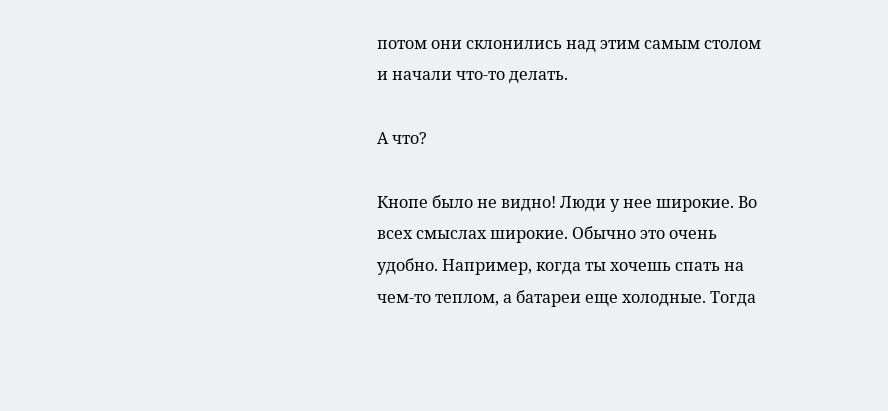потом они склонились над этим самым столом и начали что-то делать.

А что?

Кнопе было не видно! Люди у нее широкие. Во всех смыслах широкие. Обычно это очень удобно. Например, когда ты хочешь спать на чем-то теплом, а батареи еще холодные. Тогда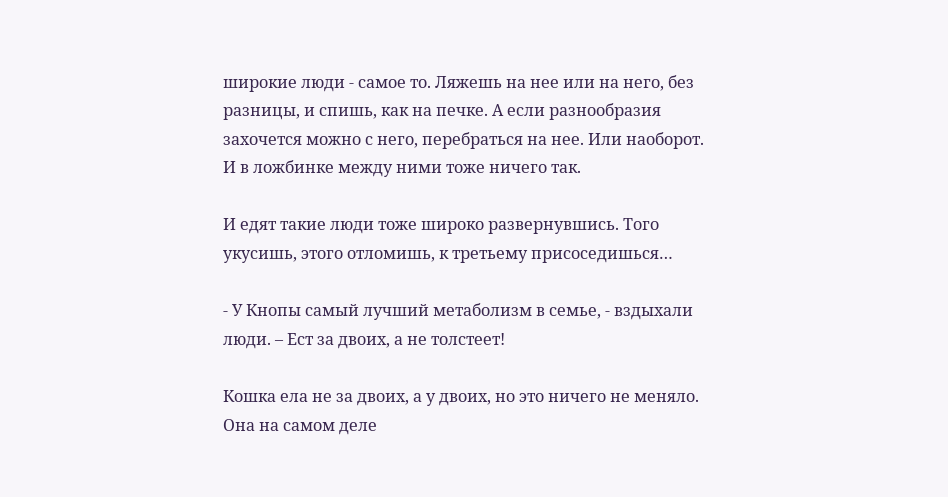широкие люди - самое то. Ляжешь на нее или на него, без разницы, и спишь, как на печке. А если разнообразия захочется можно с него, перебраться на нее. Или наоборот. И в ложбинке между ними тоже ничего так.

И едят такие люди тоже широко развернувшись. Того укусишь, этого отломишь, к третьему присоседишься…

- У Кнопы самый лучший метаболизм в семье, - вздыхали люди. – Ест за двоих, а не толстеет!

Кошка ела не за двоих, а у двоих, но это ничего не меняло. Она на самом деле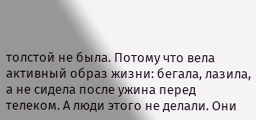толстой не была. Потому что вела активный образ жизни: бегала, лазила, а не сидела после ужина перед телеком. А люди этого не делали. Они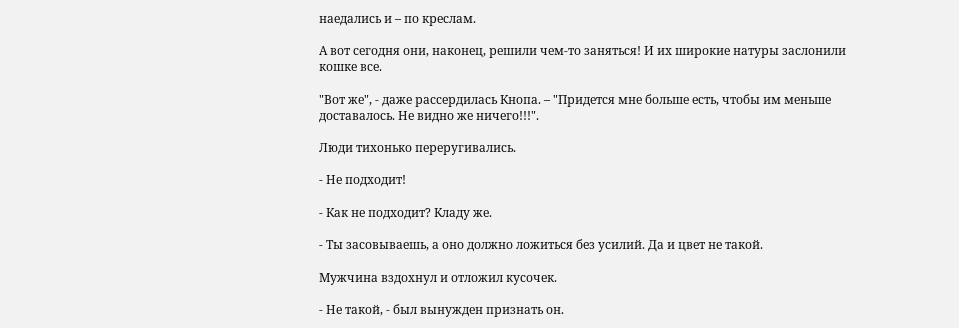наедались и – по креслам.

А вот сегодня они, наконец, решили чем-то заняться! И их широкие натуры заслонили кошке все.

"Вот же", - даже рассердилась Кнопа. – "Придется мне больше есть, чтобы им меньше доставалось. Не видно же ничего!!!".

Люди тихонько переругивались.

- Не подходит!

- Как не подходит? Кладу же.

- Ты засовываешь, а оно должно ложиться без усилий. Да и цвет не такой.

Мужчина вздохнул и отложил кусочек.

- Не такой, - был вынужден признать он.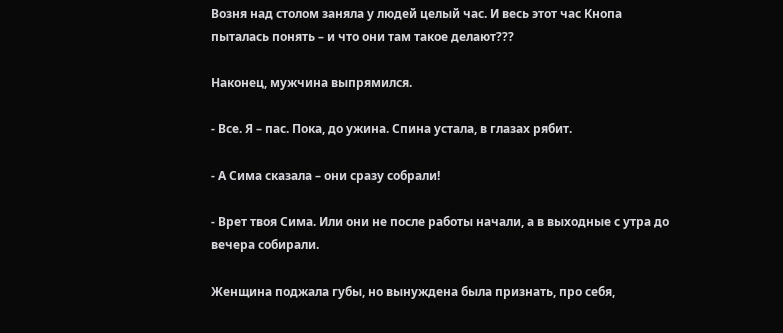Возня над столом заняла у людей целый час. И весь этот час Кнопа пыталась понять – и что они там такое делают???

Наконец, мужчина выпрямился.

- Все. Я – пас. Пока, до ужина. Спина устала, в глазах рябит.

- А Сима сказала – они сразу собрали!

- Врет твоя Сима. Или они не после работы начали, а в выходные с утра до вечера собирали.

Женщина поджала губы, но вынуждена была признать, про себя,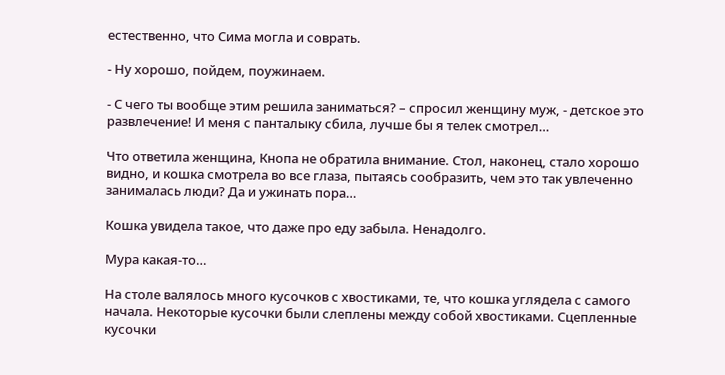естественно, что Сима могла и соврать.

- Ну хорошо, пойдем, поужинаем.

- С чего ты вообще этим решила заниматься? – спросил женщину муж, - детское это развлечение! И меня с панталыку сбила, лучше бы я телек смотрел…

Что ответила женщина, Кнопа не обратила внимание. Стол, наконец, стало хорошо видно, и кошка смотрела во все глаза, пытаясь сообразить, чем это так увлеченно занималась люди? Да и ужинать пора…

Кошка увидела такое, что даже про еду забыла. Ненадолго.

Мура какая-то…

На столе валялось много кусочков с хвостиками, те, что кошка углядела с самого начала. Некоторые кусочки были слеплены между собой хвостиками. Сцепленные кусочки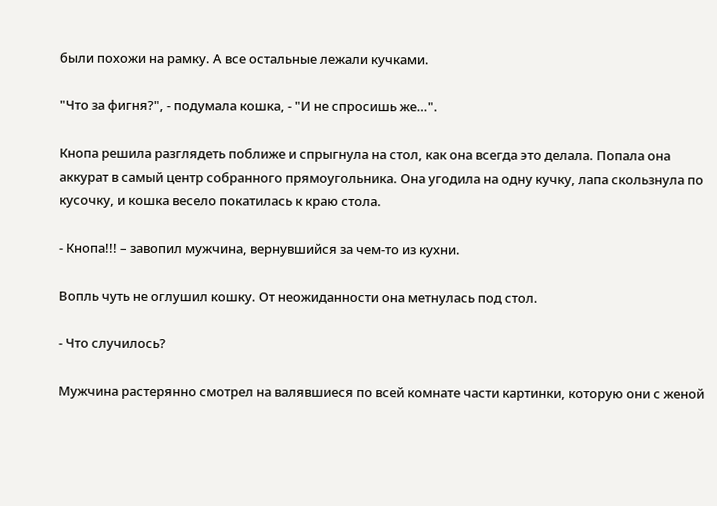были похожи на рамку. А все остальные лежали кучками.

"Что за фигня?", - подумала кошка, - "И не спросишь же…".

Кнопа решила разглядеть поближе и спрыгнула на стол, как она всегда это делала. Попала она аккурат в самый центр собранного прямоугольника. Она угодила на одну кучку, лапа скользнула по кусочку, и кошка весело покатилась к краю стола.

- Кнопа!!! – завопил мужчина, вернувшийся за чем-то из кухни.

Вопль чуть не оглушил кошку. От неожиданности она метнулась под стол.

- Что случилось?

Мужчина растерянно смотрел на валявшиеся по всей комнате части картинки, которую они с женой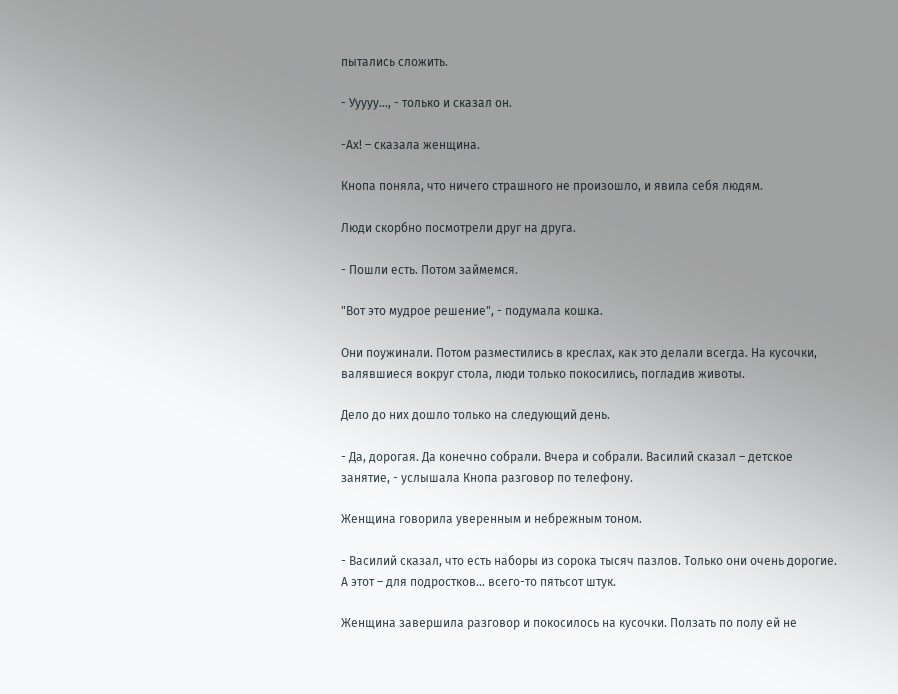пытались сложить.

- Ууууу…, - только и сказал он.

-Ах! – сказала женщина.

Кнопа поняла, что ничего страшного не произошло, и явила себя людям.

Люди скорбно посмотрели друг на друга.

- Пошли есть. Потом займемся.

"Вот это мудрое решение", - подумала кошка.

Они поужинали. Потом разместились в креслах, как это делали всегда. На кусочки, валявшиеся вокруг стола, люди только покосились, погладив животы.

Дело до них дошло только на следующий день.

- Да, дорогая. Да конечно собрали. Вчера и собрали. Василий сказал – детское занятие, - услышала Кнопа разговор по телефону.

Женщина говорила уверенным и небрежным тоном.

- Василий сказал, что есть наборы из сорока тысяч пазлов. Только они очень дорогие. А этот – для подростков… всего-то пятьсот штук.

Женщина завершила разговор и покосилось на кусочки. Ползать по полу ей не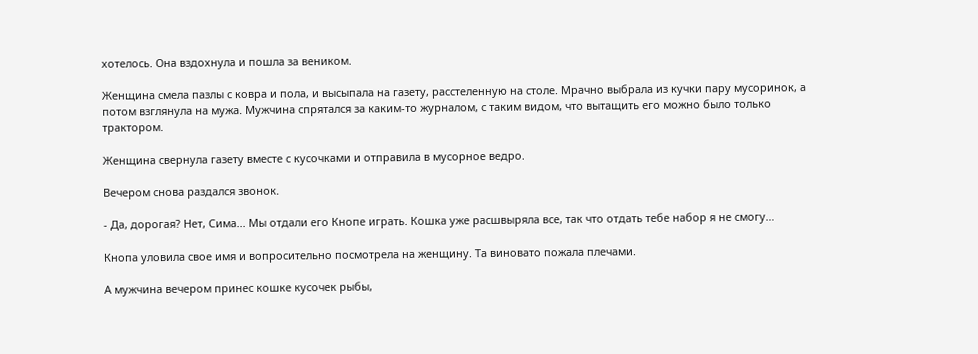хотелось. Она вздохнула и пошла за веником.

Женщина смела пазлы с ковра и пола, и высыпала на газету, расстеленную на столе. Мрачно выбрала из кучки пару мусоринок, а потом взглянула на мужа. Мужчина спрятался за каким-то журналом, с таким видом, что вытащить его можно было только трактором.

Женщина свернула газету вместе с кусочками и отправила в мусорное ведро.

Вечером снова раздался звонок.

- Да, дорогая? Нет, Сима... Мы отдали его Кнопе играть. Кошка уже расшвыряла все, так что отдать тебе набор я не смогу…

Кнопа уловила свое имя и вопросительно посмотрела на женщину. Та виновато пожала плечами.

А мужчина вечером принес кошке кусочек рыбы,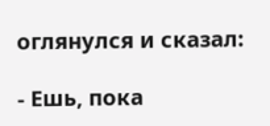оглянулся и сказал:

- Ешь, пока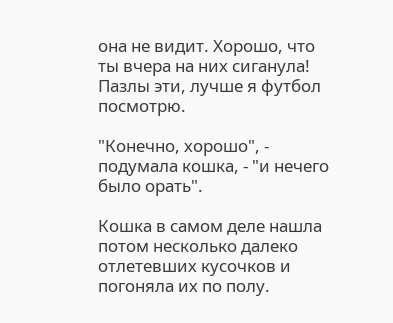она не видит. Хорошо, что ты вчера на них сиганула! Пазлы эти, лучше я футбол посмотрю.

"Конечно, хорошо", - подумала кошка, - "и нечего было орать".

Кошка в самом деле нашла потом несколько далеко отлетевших кусочков и погоняла их по полу.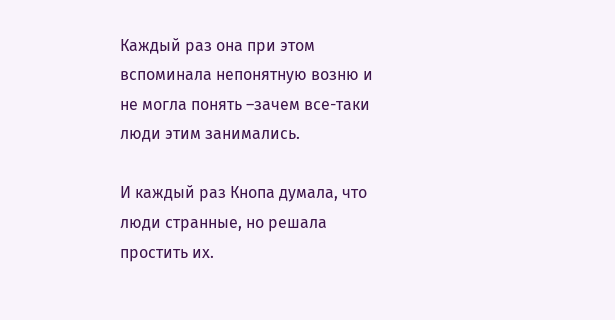Каждый раз она при этом вспоминала непонятную возню и не могла понять –зачем все-таки люди этим занимались.

И каждый раз Кнопа думала, что люди странные, но решала простить их.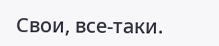Свои, все-таки.